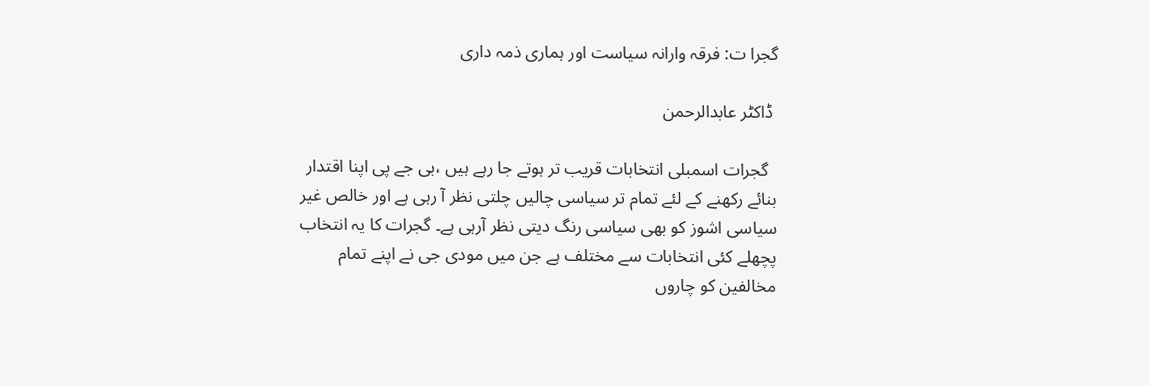گجرا ت: فرقہ وارانہ سیاست اور ہماری ذمہ داری

 ڈاکٹر عابدالرحمن

  گجرات اسمبلی انتخابات قریب تر ہوتے جا رہے ہیں ،بی جے پی اپنا اقتدار بنائے رکھنے کے لئے تمام تر سیاسی چالیں چلتی نظر آ رہی ہے اور خالص غیر سیاسی اشوز کو بھی سیاسی رنگ دیتی نظر آرہی ہے۔ گجرات کا یہ انتخاب پچھلے کئی انتخابات سے مختلف ہے جن میں مودی جی نے اپنے تمام مخالفین کو چاروں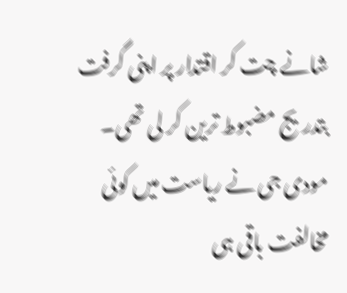شانے چت کر اقتدار پر اپنی گرفت بتدریج مضبوط ترین کر لی تھی۔ مودی جی نے ریاست میں کوئی مخالفت باقی ہی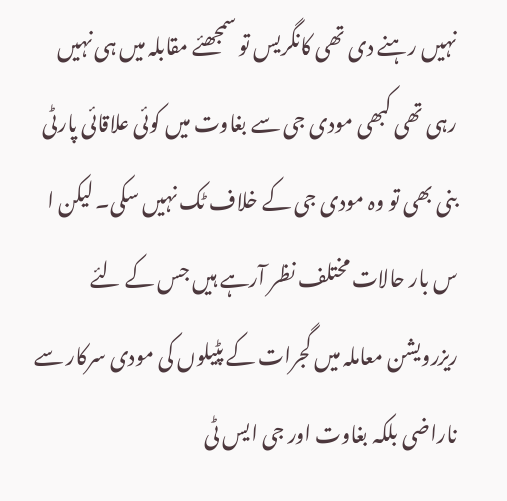نہیں رہنے دی تھی کانگریس تو سمجھئے مقابلہ میں ہی نہیں رہی تھی کبھی مودی جی سے بغاوت میں کوئی علاقائی پارٹی بنی بھی تو وہ مودی جی کے خلاف ٹک نہیں سکی۔ لیکن ا س بار حالات مختلف نظر آرہے ہیں جس کے لئے ریزرویشن معاملہ میں گجرات کے پٹیلوں کی مودی سرکار سے ناراضی بلکہ بغاوت اور جی ایس ٹی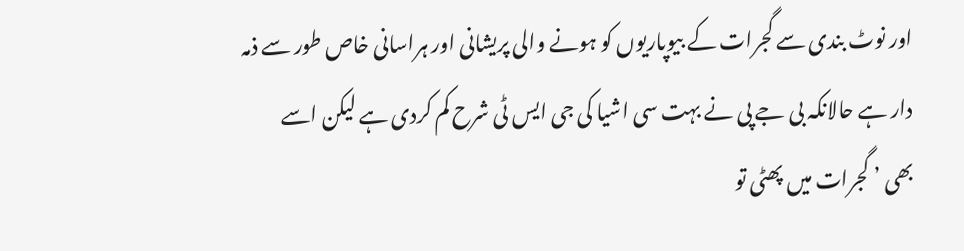اور نوٹ بندی سے گجرات کے بیوپاریوں کو ہونے والی پریشانی اور ہراسانی خاص طور سے ذمہ دار ہے حالانکہ بی جے پی نے بہت سی اشیا کی جی ایس ٹی شرح کم کردی ہے لیکن اسے بھی ’ گجرات میں پھٹی تو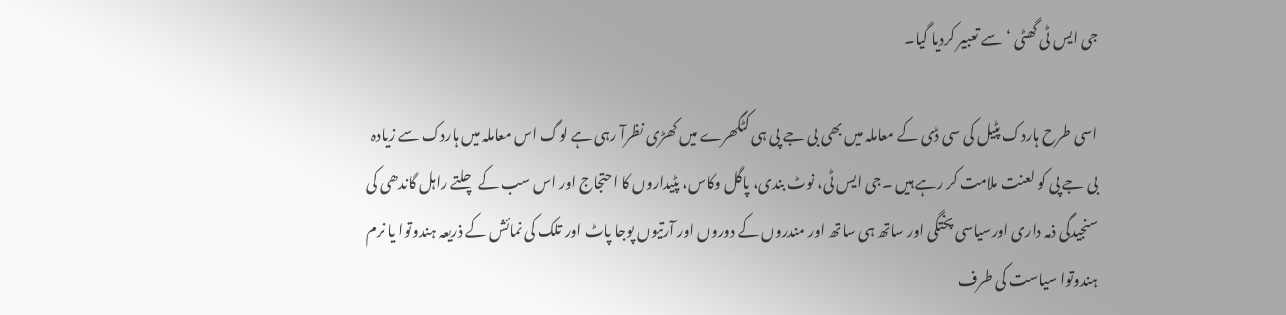جی ایس ٹی گھٹی ‘ سے تعبیر کردیا گیا۔

اسی طرح ہاردک پٹیل کی سی ڈی کے معاملہ میں بھی بی جے پی ہی کٹگھرے میں کھڑی نظرآ رہی ہے لوگ اس معاملہ میں ہاردک سے زیادہ بی جے پی کو لعنت ملامت کر رہے ہیں ۔جی ایس ٹی، نوٹ بندی، پاگل وکاس، پٹیداروں کا احتجاج اور اس سب کے چلتے راہل گاندھی کی سنجیدگی ذمہ داری اورسیاسی پختگی اور ساتھ ہی ساتھ اور مندروں کے دوروں اور آرتیوں پوجا پاٹ اور تلک کی نمائش کے ذریعہ ہندوتوا یا نرم ہندوتوا سیاست کی طرف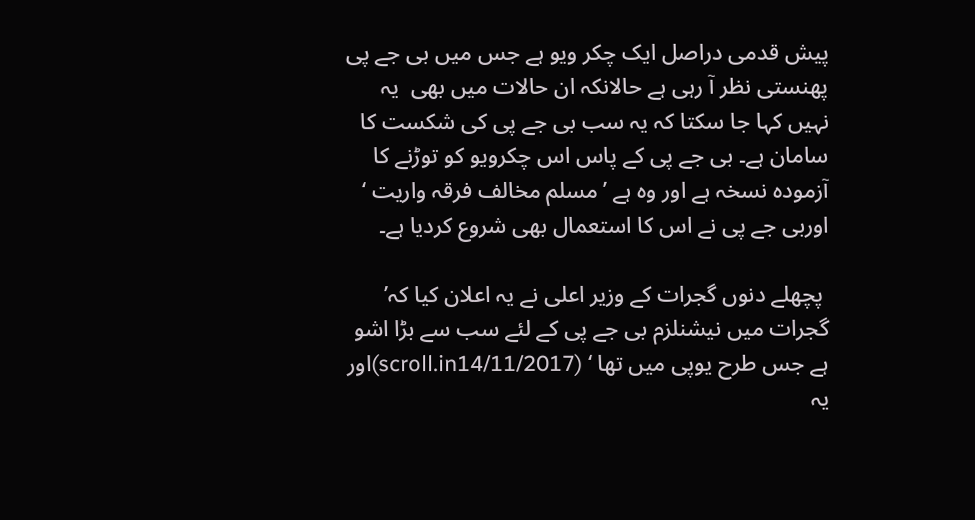پیش قدمی دراصل ایک چکر ویو ہے جس میں بی جے پی پھنستی نظر آ رہی ہے حالانکہ ان حالات میں بھی  یہ نہیں کہا جا سکتا کہ یہ سب بی جے پی کی شکست کا سامان ہے۔ بی جے پی کے پاس اس چکرویو کو توڑنے کا آزمودہ نسخہ ہے اور وہ ہے ’مسلم مخالف فرقہ واریت ‘ اوربی جے پی نے اس کا استعمال بھی شروع کردیا ہے۔

 پچھلے دنوں گجرات کے وزیر اعلی نے یہ اعلان کیا کہ’ گجرات میں نیشنلزم بی جے پی کے لئے سب سے بڑا اشو ہے جس طرح یوپی میں تھا ‘ (scroll.in14/11/2017)اور یہ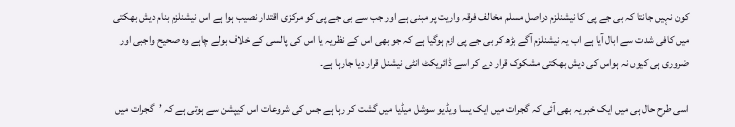کون نہیں جانتا کہ بی جے پی کا نیشنلزم دراصل مسلم مخالف فرقہ واریت پر مبنی ہے اور جب سے بی جے پی کو مرکزی اقتدار نصیب ہوا ہے اس نیشنلزم بنام دیش بھکتی میں کافی شدت سے ابال آیا ہے اب یہ نیشنلزم آگے بڑھ کر بی جے پی ازم ہوگیا ہے کہ جو بھی اس کے نظریہ یا اس کی پالسی کے خلاف بولے چاہے وہ صحیح واجبی اور ضروری ہی کیوں نہ ہواس کی دیش بھکتی مشکوک قرار دے کر اسے ڈائریکٹ انٹی نیشنل قرار دیا جارہا ہے۔

اسی طرح حال ہی میں ایک خبر یہ بھی آئی کہ گجرات میں ایک یسا ویڈیو سوشل میڈیا میں گشت کر رہا ہے جس کی شروعات اس کیپشن سے ہوتی ہے کہ ’گجرات میں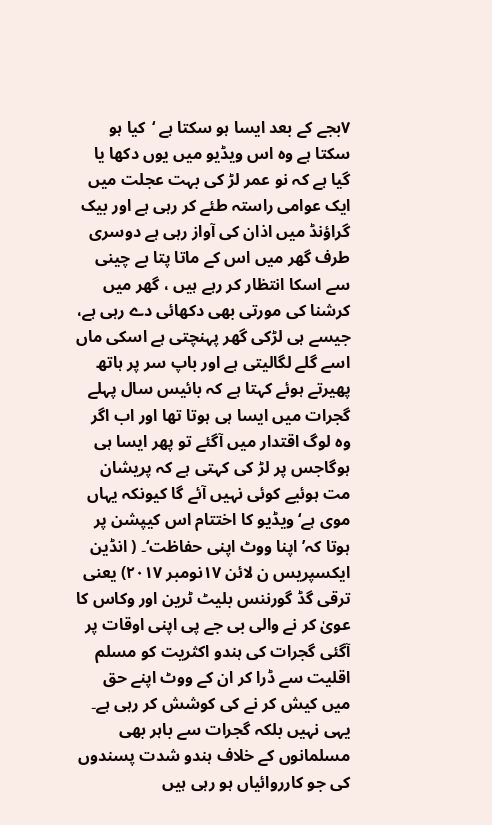۷بجے کے بعد ایسا ہو سکتا ہے ‘کیا ہو سکتا ہے وہ اس ویڈیو میں یوں دکھا یا گیا ہے کہ نو عمر لڑ کی بہت عجلت میں ایک عوامی راستہ طئے کر رہی ہے اور بیک گراؤنڈ میں اذان کی آواز رہی ہے دوسری طرف گھر میں اس کے ماتا پتا بے چینی سے اسکا انتظار کر رہے ہیں ، گھر میں کرشنا کی مورتی بھی دکھائی دے رہی ہے، جیسے ہی لڑکی گھر پہنچتی ہے اسکی ماں اسے گلے لگالیتی ہے اور باپ سر پر ہاتھ پھیرتے ہوئے کہتا ہے کہ بائیس سال پہلے گجرات میں ایسا ہی ہوتا تھا اور اب اگر وہ لوگ اقتدار میں آگئے تو پھر ایسا ہی ہوگاجس پر لڑ کی کہتی ہے کہ پریشان مت ہوئیے کوئی نہیں آئے گا کیونکہ یہاں موی ہے‘ ویڈیو کا اختتام اس کیپشن پر ہوتا کہ’ اپنا ووٹ اپنی حفاظت‘۔ ( انڈین ایکسپریس ن لائن ۱۷نومبر ۲۰۱۷) یعنی ترقی گڈ گورننس بلیٹ ٹرین اور وکاس کا عویٰ کر نے والی بی جے پی اپنی اوقات پر آگئی گجرات کی ہندو اکثریت کو مسلم اقلیت سے ڈرا کر ان کے ووٹ اپنے حق میں کیش کر نے کی کوشش کر رہی ہے۔ یہی نہیں بلکہ گجرات سے باہر بھی مسلمانوں کے خلاف ہندو شدت پسندوں کی جو کارروائیاں ہو رہی ہیں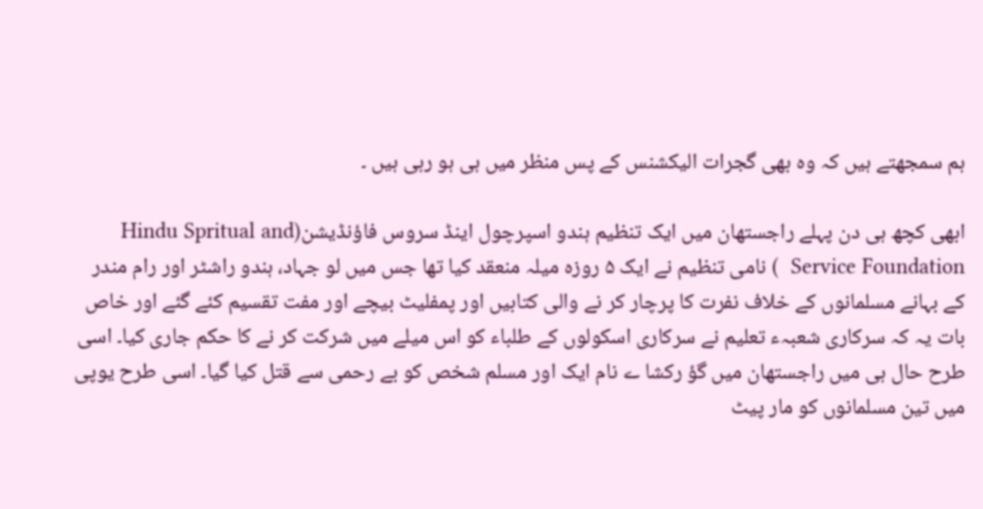ہم سمجھتے ہیں کہ وہ بھی گجرات الیکشنس کے پس منظر میں ہی ہو رہی ہیں ۔

ابھی کچھ ہی دن پہلے راجستھان میں ایک تنظیم ہندو اسپرچول اینڈ سروس فاؤنڈیشن(Hindu Spritual and Service Foundation  ) نامی تنظیم نے ایک ۵ روزہ میلہ منعقد کیا تھا جس میں لو جہاد، ہندو راشٹر اور رام مندر کے بہانے مسلمانوں کے خلاف نفرت کا پرچار کر نے والی کتابیں اور پمفلیٹ بیچے اور مفت تقسیم کئے گئے اور خاص بات یہ کہ سرکاری شعبہء تعلیم نے سرکاری اسکولوں کے طلباء کو اس میلے میں شرکت کر نے کا حکم جاری کیا۔ اسی طرح حال ہی میں راجستھان میں گؤ رکشا ے نام ایک اور مسلم شخص کو بے رحمی سے قتل کیا گیا۔ اسی طرح یوپی میں تین مسلمانوں کو مار پیٹ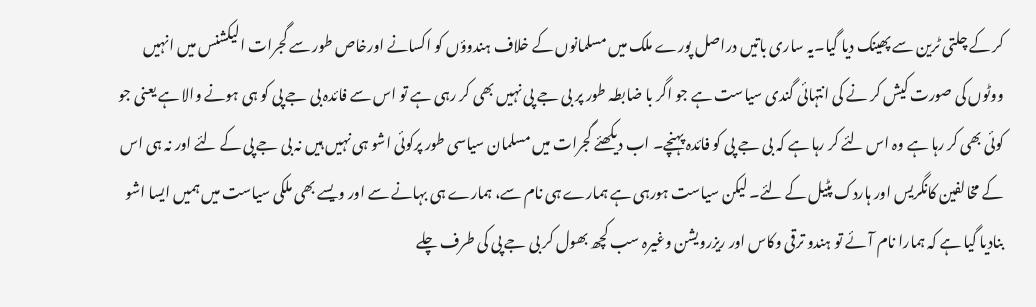کر کے چلتی ٹرین سے پھینک دیا گیا۔یہ ساری باتیں دراصل پورے ملک میں مسلمانوں کے خلاف ہندوؤں کو اکسانے اورخاص طور سے گجرات الیکشنس میں انہیں ووٹوں کی صورت کیش کر نے کی انتہائی گندی سیاست ہے جو اگر با ضابطہ طور پر بی جے پی نہیں بھی کر رہی ہے تو اس سے فائدہ بی جے پی کو ہی ہونے والا ہے یعنی جو کوئی بھی کر رہا ہے وہ اس لئے کر رہا ہے کہ بی جے پی کو فائدہ پہنچے۔ اب دیکھئے گجرات میں مسلمان سیاسی طور پرکوئی اشو ہی نہیں ہیں نہ بی جے پی کے لئے اور نہ ہی اس کے مخالفین کانگریس اور ہاردک پٹیل کے لئے۔ لیکن سیاست ہورہی ہے ہمارے ہی نام سے، ہمارے ہی بہانے سے اور ویسے بھی ملکی سیاست میں ہمیں ایسا اشو بنادیا گیا ہے کہ ہمارا نام آئے تو ہندو ترقی وکاس اور ریزرویشن وغیرہ سب کچھ بھول کر بی جے پی کی طرف چلے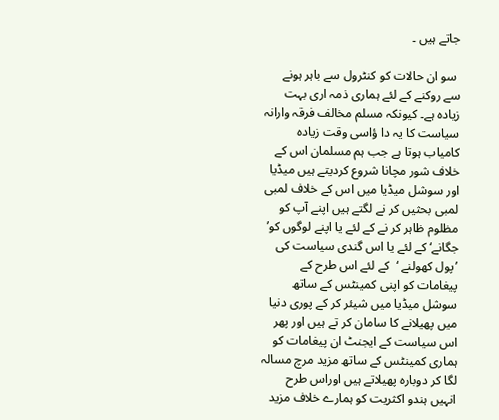جاتے ہیں ۔

 سو ان حالات کو کنٹرول سے باہر ہونے سے روکنے کے لئے ہماری ذمہ اری بہت زیادہ ہے۔ کیونکہ مسلم مخالف فرقہ وارانہ سیاست کا یہ دا ؤاسی وقت زیادہ کامیاب ہوتا ہے جب ہم مسلمان اس کے خلاف شور مچانا شروع کردیتے ہیں میڈیا اور سوشل میڈیا میں اس کے خلاف لمبی لمبی بحثیں کر نے لگتے ہیں اپنے آپ کو مظلوم ظاہر کر نے کے لئے یا اپنے لوگوں کو’ جگانے‘ کے لئے یا اس گندی سیاست کی ’پول کھولنے ‘  کے لئے اس طرح کے پیغامات کو اپنی کمینٹس کے ساتھ سوشل میڈیا میں شیئر کر کے پوری دنیا میں پھیلانے کا سامان کر تے ہیں اور پھر اس سیاست کے ایجنٹ ان پیغامات کو ہماری کمینٹس کے ساتھ مزید مرچ مسالہ لگا کر دوبارہ پھیلاتے ہیں اوراس طرح انہیں ہندو اکثریت کو ہمارے خلاف مزید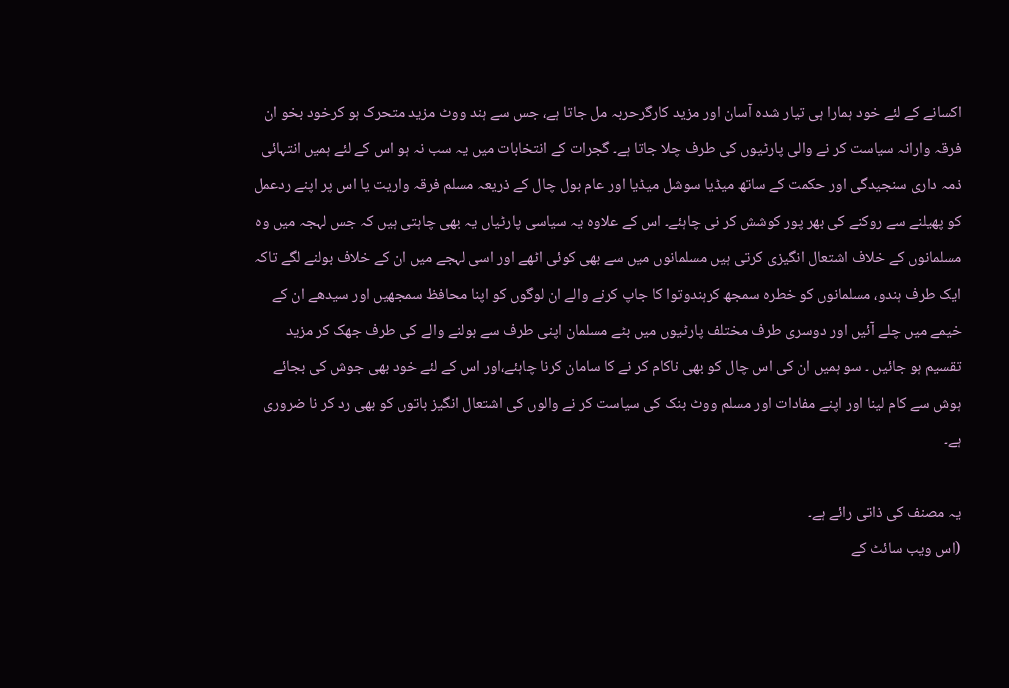اکسانے کے لئے خود ہمارا ہی تیار شدہ آسان اور مزید کارگرحربہ مل جاتا ہے، جس سے ہند ووٹ مزید متحرک ہو کرخود بخو ان فرقہ وارانہ سیاست کر نے والی پارٹیوں کی طرف چلا جاتا ہے۔ گجرات کے انتخابات میں یہ سب نہ ہو اس کے لئے ہمیں انتہائی ذمہ داری سنجیدگی اور حکمت کے ساتھ میڈیا سوشل میڈیا اور عام بول چال کے ذریعہ مسلم فرقہ واریت یا اس پر اپنے ردعمل کو پھیلنے سے روکنے کی بھر پور کوشش کر نی چاہئے۔ اس کے علاوہ یہ سیاسی پارٹیاں یہ بھی چاہتی ہیں کہ جس لہجہ میں وہ مسلمانوں کے خلاف اشتعال انگیزی کرتی ہیں مسلمانوں میں سے بھی کوئی اٹھے اور اسی لہجے میں ان کے خلاف بولنے لگے تاکہ ایک طرف ہندو، مسلمانوں کو خطرہ سمجھ کرہندوتوا کا جاپ کرنے والے ان لوگوں کو اپنا محافظ سمجھیں اور سیدھے ان کے خیمے میں چلے آئیں اور دوسری طرف مختلف پارٹیوں میں بٹے مسلمان اپنی طرف سے بولنے والے کی طرف جھک کر مزید تقسیم ہو جائیں ۔ سو ہمیں ان کی اس چال کو بھی ناکام کر نے کا سامان کرنا چاہئے،اور اس کے لئے خود بھی جوش کی بجائے ہوش سے کام لینا اور اپنے مفادات اور مسلم ووٹ بنک کی سیاست کر نے والوں کی اشتعال انگیز باتوں کو بھی رد کر نا ضروری ہے۔

یہ مصنف کی ذاتی رائے ہے۔
(اس ویب سائٹ کے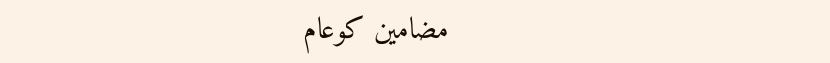مضامین کوعام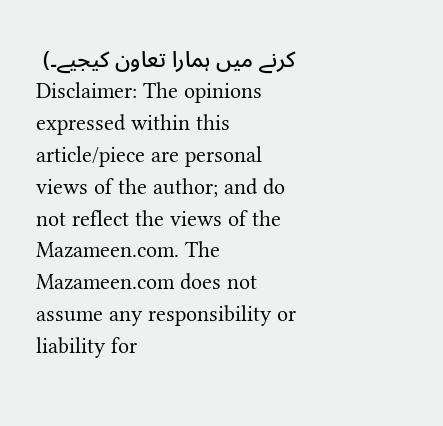کرنے میں ہمارا تعاون کیجیے۔)
Disclaimer: The opinions expressed within this article/piece are personal views of the author; and do not reflect the views of the Mazameen.com. The Mazameen.com does not assume any responsibility or liability for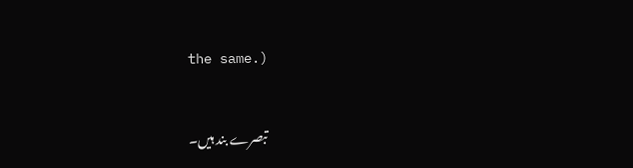the same.)


تبصرے بند ہیں۔